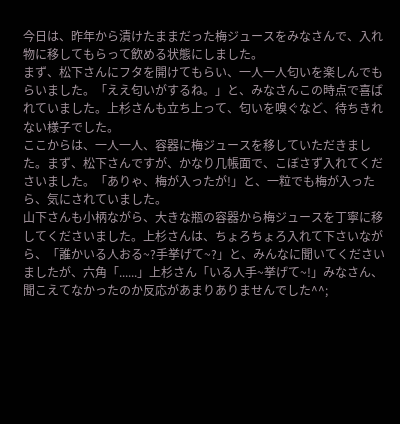今日は、昨年から漬けたままだった梅ジュースをみなさんで、入れ物に移してもらって飲める状態にしました。
まず、松下さんにフタを開けてもらい、一人一人匂いを楽しんでもらいました。「ええ匂いがするね。」と、みなさんこの時点で喜ばれていました。上杉さんも立ち上って、匂いを嗅ぐなど、待ちきれない様子でした。
ここからは、一人一人、容器に梅ジュースを移していただきました。まず、松下さんですが、かなり几帳面で、こぼさず入れてくださいました。「ありゃ、梅が入ったが!」と、一粒でも梅が入ったら、気にされていました。
山下さんも小柄ながら、大きな瓶の容器から梅ジュースを丁寧に移してくださいました。上杉さんは、ちょろちょろ入れて下さいながら、「誰かいる人おる~?手挙げて~?」と、みんなに聞いてくださいましたが、六角「......」上杉さん「いる人手~挙げて~!」みなさん、聞こえてなかったのか反応があまりありませんでした^^;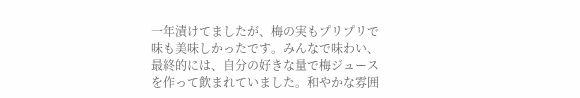一年漬けてましたが、梅の実もプリプリで味も美味しかったです。みんなで味わい、最終的には、自分の好きな量で梅ジュースを作って飲まれていました。和やかな雰囲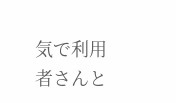気で利用者さんと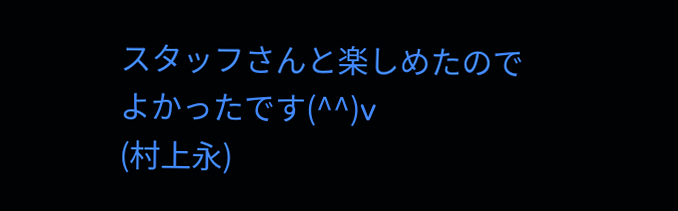スタッフさんと楽しめたのでよかったです(^^)v
(村上永)